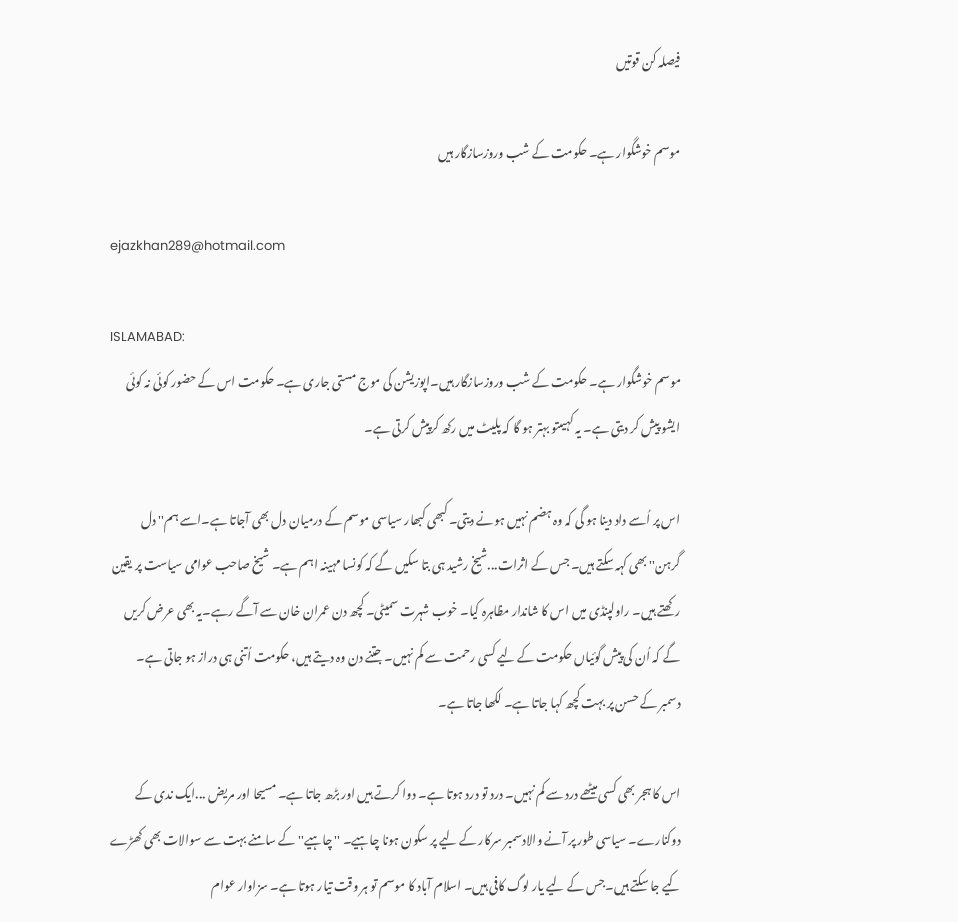فیصلہ کن قوتیں

موسم خوشگوار ہے۔ حکومت کے شب وروزسازگار ہیں

ejazkhan289@hotmail.com

ISLAMABAD:
موسم خوشگوار ہے۔ حکومت کے شب وروزسازگار ہیں۔اپوزیشن کی موج مستی جاری ہے۔ حکومت اس کے حضور کوئی نہ کوئی ایشو پیش کر دیتی ہے۔ یہ کہیںتو بہتر ہو گا کہ پلیٹ میں رکھ کرپیش کرتی ہے۔

اس پر اُسے داد دینا ہو گی کہ وہ ہضم نہیں ہونے دیتی۔ کبھی کبھار سیاسی موسم کے درمیان دل بھی آجاتا ہے۔اسے ہم'' دل گرہن'' بھی کہہ سکتے ہیں۔ جس کے اثرات...شیخ رشید ہی بتا سکیں گے کہ کونسا مہینہ اہم ہے۔ شیخ صاحب عوامی سیاست پر یقین رکھتے ہیں۔ راولپنڈی میں اس کا شاندار مظاہرہ کیا۔ خوب شہرت سمیٹی۔ کچھ دن عمران خان سے آگے رہے۔یہ بھی عرض کریں گے کہ اُن کی پیش گوئیاں حکومت کے لیے کسی رحمت سے کم نہیں۔ جتنے دن وہ دیتے ہیں، حکومت اُتنی ہی دراز ہو جاتی ہے۔ دسمبر کے حسن پر بہت کچھ کہا جاتا ہے۔ لکھا جاتا ہے۔

اس کا ہجر بھی کسی میٹھے درد سے کم نہیں۔ درد تو درد ہوتا ہے۔ دوا کرتے ہیں اور بڑھ جاتا ہے۔ مسیحا اور مریض ...ایک ندی کے دوکنارے۔ سیاسی طور پر آنے والادسمبر سرکار کے لیے پر سکون ہونا چاہیے۔ '' چاہیے'' کے سامنے بہت سے سوالات بھی کھڑے کیے جا سکتے ہیں۔جس کے لیے یار لوگ کافی ہیں۔ اسلام آباد کا موسم تو ہر وقت تیار ہوتا ہے۔ سزاوار عوام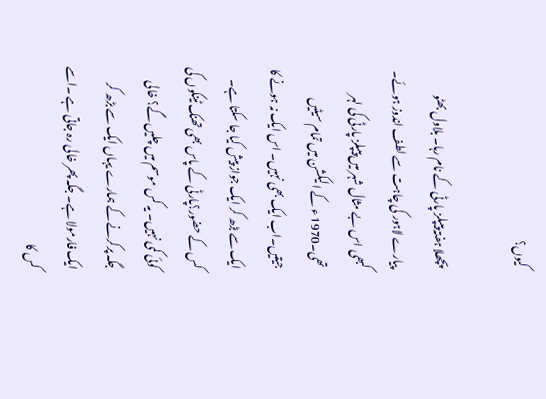کیوں؟

پچھلا ہفتہ پیپلز پارٹی کے نام رہا۔ بلاول بھٹو پیارے لاہور کی چاہت سے لطف اندوز ہوئے۔ کبھی اس بے مثال شہر میں پیپلز پارٹی کی لہر تھی۔1970 ء کے الیکشن میں تمام سیٹیں جیتیں۔اب ایک بھی نہیں۔ اس ایک نہ ہونے کا ایک سے بڑھ کر ایک جواز پیش کیا جا سکتا ہے۔ کس کے حضور؟پارٹی کے پاس بھی تھنک ٹینکوں کی کوئی کمی نہیں۔ یہ کس موسم میں چلیں گے؟ خالی جگہ پرکرنے کے ہمارے یہاں ایک سے بڑھ کر ایک فارمولا ہے۔ جگہ پھر خالی رہ جاتی ہے ۔اسے کس کا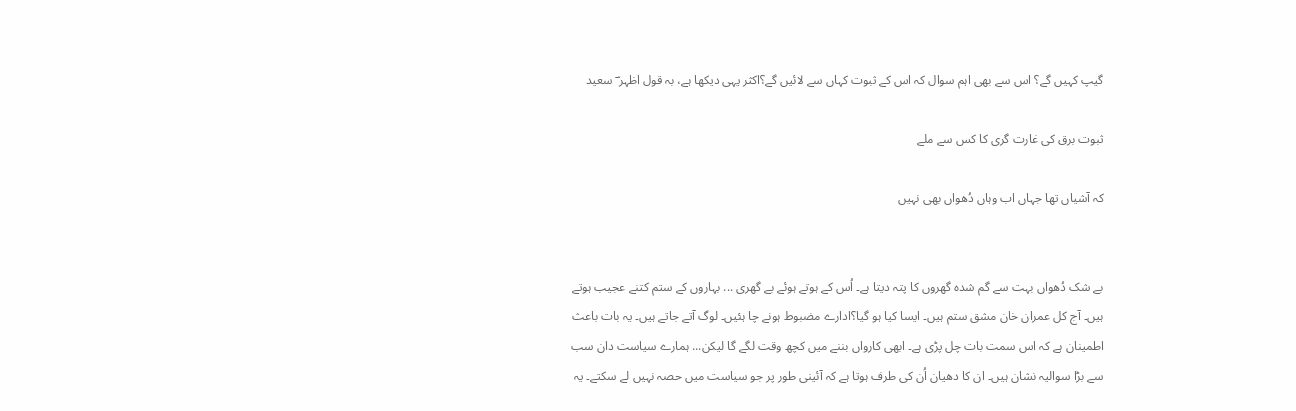گیپ کہیں گے؟ اس سے بھی اہم سوال کہ اس کے ثبوت کہاں سے لائیں گے؟اکثر یہی دیکھا ہے، بہ قول اظہر ؔ سعید

ثبوت برق کی غارت گری کا کس سے ملے

کہ آشیاں تھا جہاں اب وہاں دُھواں بھی نہیں


بے شک دُھواں بہت سے گم شدہ گھروں کا پتہ دیتا ہے۔ اُس کے ہوتے ہوئے بے گھری ... بہاروں کے ستم کتنے عجیب ہوتے ہیں۔ آج کل عمران خان مشق ستم ہیں۔ ایسا کیا ہو گیا؟ادارے مضبوط ہونے چا ہئیں۔ لوگ آتے جاتے ہیں۔ یہ بات باعث اطمینان ہے کہ اس سمت بات چل پڑی ہے۔ ابھی کارواں بننے میں کچھ وقت لگے گا لیکن... ہمارے سیاست دان سب سے بڑا سوالیہ نشان ہیں۔ ان کا دھیان اُن کی طرف ہوتا ہے کہ آئینی طور پر جو سیاست میں حصہ نہیں لے سکتے۔ یہ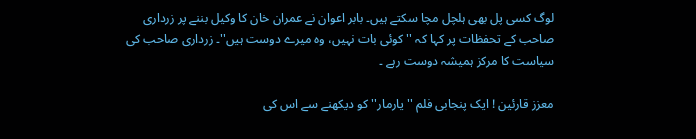لوگ کسی پل بھی ہلچل مچا سکتے ہیں۔ بابر اعوان نے عمران خان کا وکیل بننے پر زرداری صاحب کے تحفظات پر کہا کہ '' کوئی بات نہیں، وہ میرے دوست ہیں''۔ زرداری صاحب کی سیاست کا مرکز ہمیشہ دوست رہے ۔

معزز قارئین ! ایک پنجابی فلم '' یارمار'' کو دیکھنے سے اس کی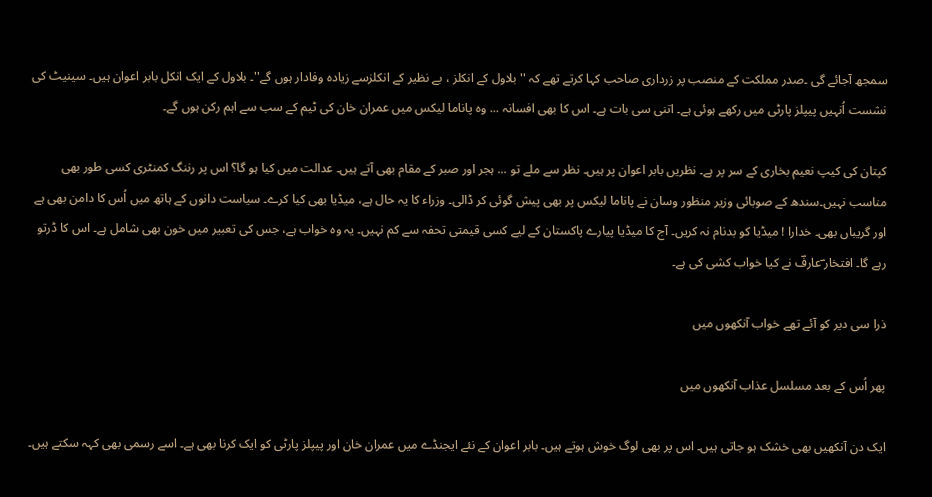سمجھ آجائے گی ۔صدر مملکت کے منصب پر زرداری صاحب کہا کرتے تھے کہ '' بلاول کے انکلز ، بے نظیر کے انکلزسے زیادہ وفادار ہوں گے''۔ بلاول کے ایک انکل بابر اعوان ہیں۔ سینیٹ کی نشست اُنہیں پیپلز پارٹی میں رکھے ہوئی ہے۔ اتنی سی بات ہے۔ اس کا بھی افسانہ ... وہ پاناما لیکس میں عمران خان کی ٹیم کے سب سے اہم رکن ہوں گے۔

کپتان کی کیپ نعیم بخاری کے سر پر ہے۔ نظریں بابر اعوان پر ہیں۔ نظر سے ملے تو ... ہجر اور صبر کے مقام بھی آتے ہیں۔ عدالت میں کیا ہو گا؟ اس پر رننگ کمنٹری کسی طور بھی مناسب نہیں۔سندھ کے صوبائی وزیر منظور وسان نے پاناما لیکس پر بھی پیش گوئی کر ڈالی۔ وزراء کا یہ حال ہے، میڈیا بھی کیا کرے۔ سیاست دانوں کے ہاتھ میں اُس کا دامن بھی ہے اور گریباں بھی۔ خدارا ! میڈیا کو بدنام نہ کریں۔ آج کا میڈیا پیارے پاکستان کے لیے کسی قیمتی تحفہ سے کم نہیں۔ یہ وہ خواب ہے، جس کی تعبیر میں خون بھی شامل ہے۔ اس کا ڈرتو رہے گا۔ افتخار ؔعارفؔ نے کیا خواب کشی کی ہے۔

ذرا سی دیر کو آئے تھے خواب آنکھوں میں

پھر اُس کے بعد مسلسل عذاب آنکھوں میں

ایک دن آنکھیں بھی خشک ہو جاتی ہیں۔ اس پر بھی لوگ خوش ہوتے ہیں۔ بابر اعوان کے نئے ایجنڈے میں عمران خان اور پیپلز پارٹی کو ایک کرنا بھی ہے۔ اسے رسمی بھی کہہ سکتے ہیں۔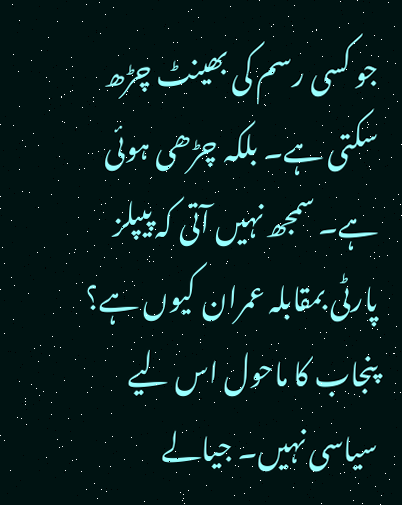جو کسی رسم کی بھینٹ چڑھ سکتی ہے۔ بلکہ چڑھی ہوئی ہے۔ سمجھ نہیں آتی کہ پیپلز پارٹی بمقابلہ عمران کیوں ہے؟ پنجاب کا ماحول اس لیے سیاسی نہیں۔ جیالے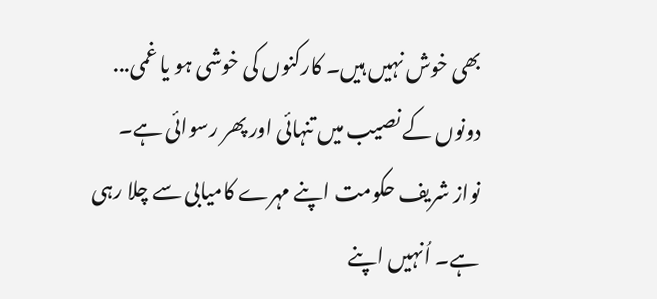بھی خوش نہیں ہیں۔ کارکنوں کی خوشی ہو یا غمی... دونوں کے نصیب میں تنہائی اور پھر رسوائی ہے۔ نواز شریف حکومت اپنے مہرے کامیابی سے چلا رہی ہے۔ اُنہیں اپنے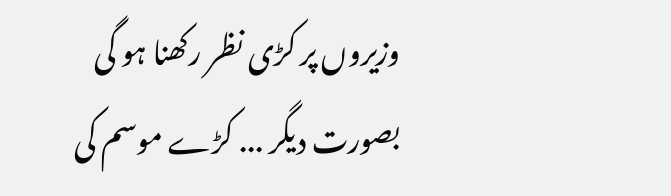وزیروں پر کڑی نظر رکھنا ہو گی بصورت دیگر ... کڑے موسم کی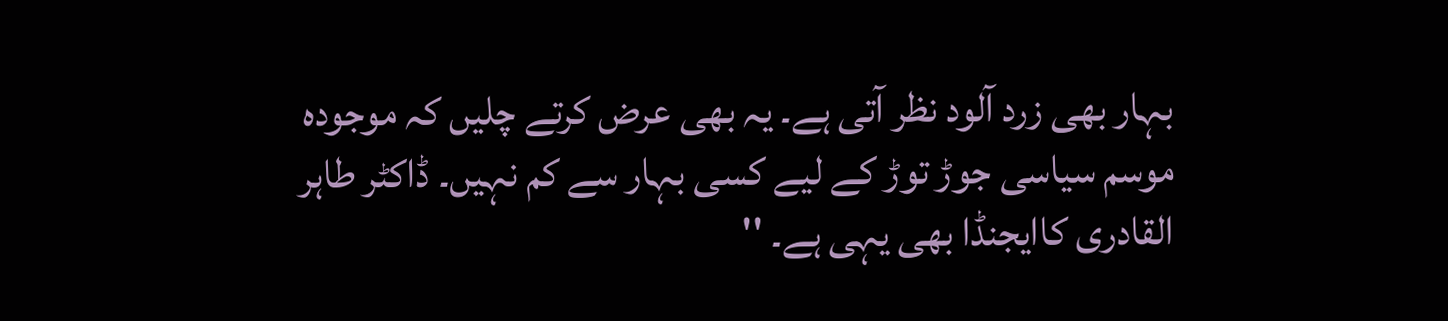بہار بھی زرد آلود نظر آتی ہے۔ یہ بھی عرض کرتے چلیں کہ موجودہ موسم سیاسی جوڑ توڑ کے لیے کسی بہار سے کم نہیں۔ ڈاکٹر طاہر القادری کاایجنڈا بھی یہی ہے۔ ''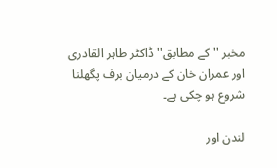مخبر '' کے مطابق'' ڈاکٹر طاہر القادری اور عمران خان کے درمیان برف پگھلنا شروع ہو چکی ہے۔

لندن اور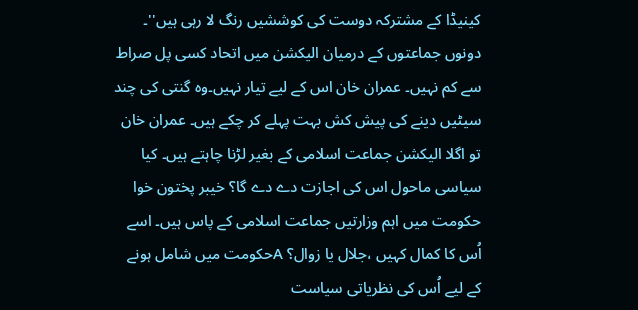کینیڈا کے مشترکہ دوست کی کوششیں رنگ لا رہی ہیں''۔ دونوں جماعتوں کے درمیان الیکشن میں اتحاد کسی پل صراط سے کم نہیں۔ عمران خان اس کے لیے تیار نہیں۔وہ گنتی کی چند سیٹیں دینے کی پیش کش بہت پہلے کر چکے ہیں۔ عمران خان تو اگلا الیکشن جماعت اسلامی کے بغیر لڑنا چاہتے ہیں۔ کیا سیاسی ماحول اس کی اجازت دے دے گا؟ خیبر پختون خوا حکومت میں اہم وزارتیں جماعت اسلامی کے پاس ہیں۔ اسے اُس کا کمال کہیں ،جلال یا زوال؟ Aحکومت میں شامل ہونے کے لیے اُس کی نظریاتی سیاست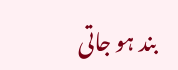بند ہو جاتی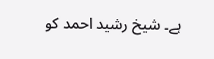ہے۔ شیخ رشید احمد کو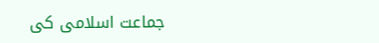جماعت اسلامی کی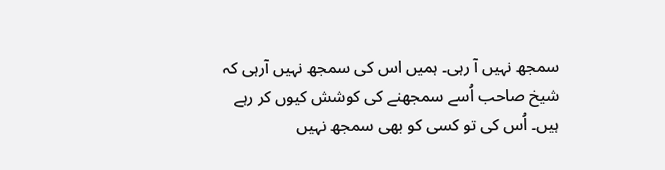سمجھ نہیں آ رہی۔ ہمیں اس کی سمجھ نہیں آرہی کہ شیخ صاحب اُسے سمجھنے کی کوشش کیوں کر رہے ہیں۔ اُس کی تو کسی کو بھی سمجھ نہیں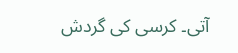آتی۔ کرسی کی گردش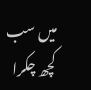میں سب کچھ چکرا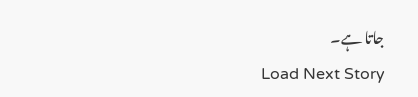جاتا ہے۔
Load Next Story